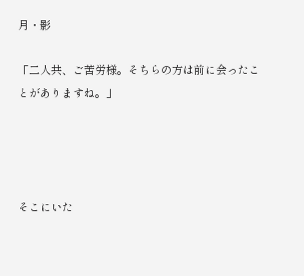月・影

「二人共、ご苦労様。そちらの方は前に会ったことがありますね。」




そこにいた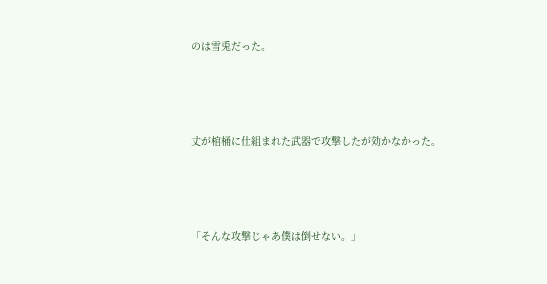のは雪兎だった。




丈が棺桶に仕組まれた武器で攻撃したが効かなかった。




「そんな攻撃じゃあ僕は倒せない。」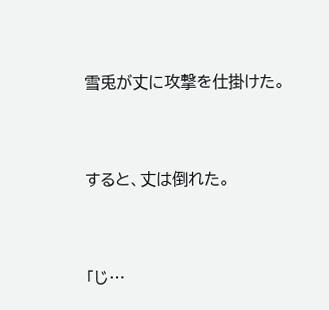雪兎が丈に攻撃を仕掛けた。




すると、丈は倒れた。




「じ…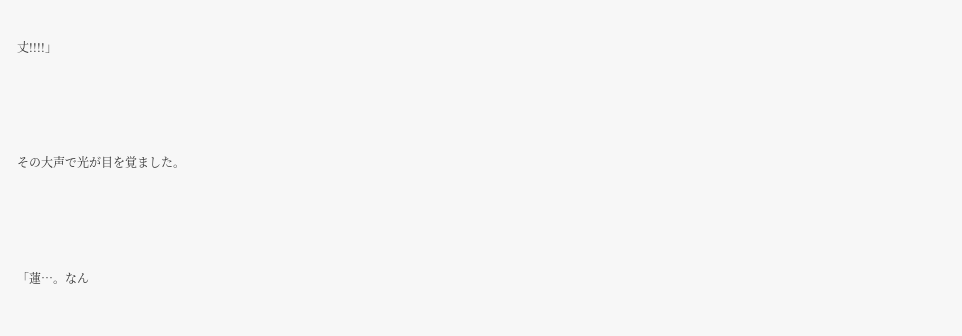丈!!!!」




その大声で光が目を覚ました。




「蓮…。なん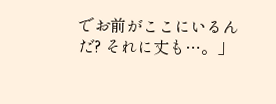でお前がここにいるんだ? それに丈も…。」